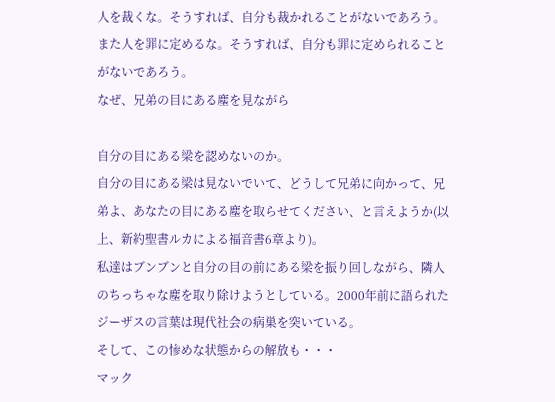人を裁くな。そうすれば、自分も裁かれることがないであろう。また人を罪に定めるな。そうすれば、自分も罪に定められることがないであろう。
なぜ、兄弟の目にある塵を見ながら

自分の目にある梁を認めないのか。
自分の目にある梁は見ないでいて、どうして兄弟に向かって、兄弟よ、あなたの目にある塵を取らせてください、と言えようか(以上、新約聖書ルカによる福音書6章より)。
私達はブンブンと自分の目の前にある梁を振り回しながら、隣人のちっちゃな塵を取り除けようとしている。2000年前に語られたジーザスの言葉は現代社会の病巣を突いている。
そして、この惨めな状態からの解放も・・・
マック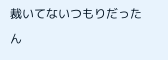裁いてないつもりだったん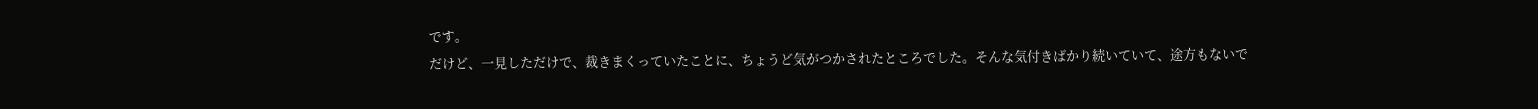です。
だけど、一見しただけで、裁きまくっていたことに、ちょうど気がつかされたところでした。そんな気付きばかり続いていて、途方もないで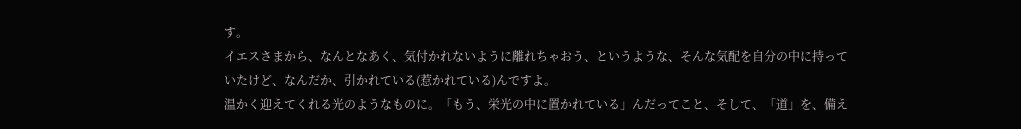す。
イエスさまから、なんとなあく、気付かれないように離れちゃおう、というような、そんな気配を自分の中に持っていたけど、なんだか、引かれている(惹かれている)んですよ。
温かく迎えてくれる光のようなものに。「もう、栄光の中に置かれている」んだってこと、そして、「道」を、備え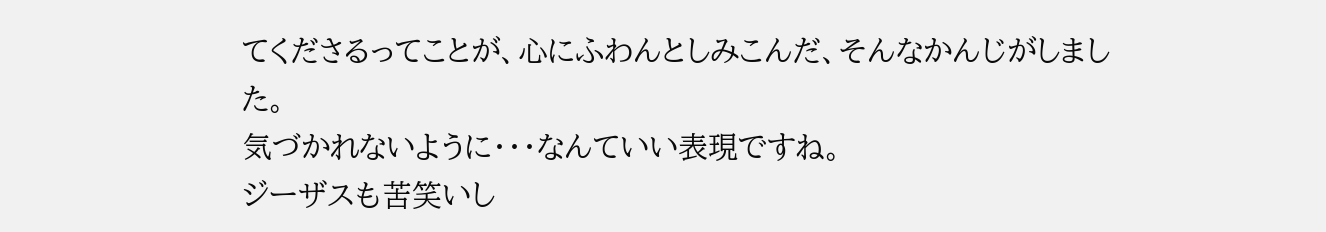てくださるってことが、心にふわんとしみこんだ、そんなかんじがしました。
気づかれないように・・・なんていい表現ですね。
ジーザスも苦笑いし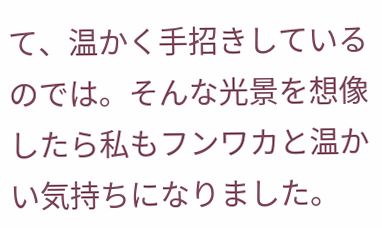て、温かく手招きしているのでは。そんな光景を想像したら私もフンワカと温かい気持ちになりました。